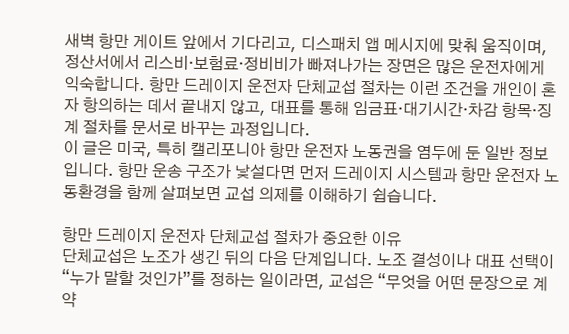새벽 항만 게이트 앞에서 기다리고, 디스패치 앱 메시지에 맞춰 움직이며, 정산서에서 리스비·보험료·정비비가 빠져나가는 장면은 많은 운전자에게 익숙합니다. 항만 드레이지 운전자 단체교섭 절차는 이런 조건을 개인이 혼자 항의하는 데서 끝내지 않고, 대표를 통해 임금표·대기시간·차감 항목·징계 절차를 문서로 바꾸는 과정입니다.
이 글은 미국, 특히 캘리포니아 항만 운전자 노동권을 염두에 둔 일반 정보입니다. 항만 운송 구조가 낯설다면 먼저 드레이지 시스템과 항만 운전자 노동환경을 함께 살펴보면 교섭 의제를 이해하기 쉽습니다.

항만 드레이지 운전자 단체교섭 절차가 중요한 이유
단체교섭은 노조가 생긴 뒤의 다음 단계입니다. 노조 결성이나 대표 선택이 “누가 말할 것인가”를 정하는 일이라면, 교섭은 “무엇을 어떤 문장으로 계약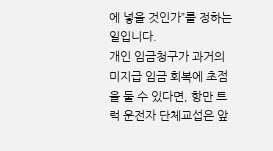에 넣을 것인가”를 정하는 일입니다.
개인 임금청구가 과거의 미지급 임금 회복에 초점을 둘 수 있다면, 항만 트럭 운전자 단체교섭은 앞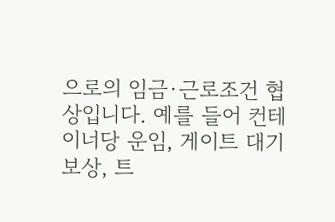으로의 임금·근로조건 협상입니다. 예를 들어 컨테이너당 운임, 게이트 대기 보상, 트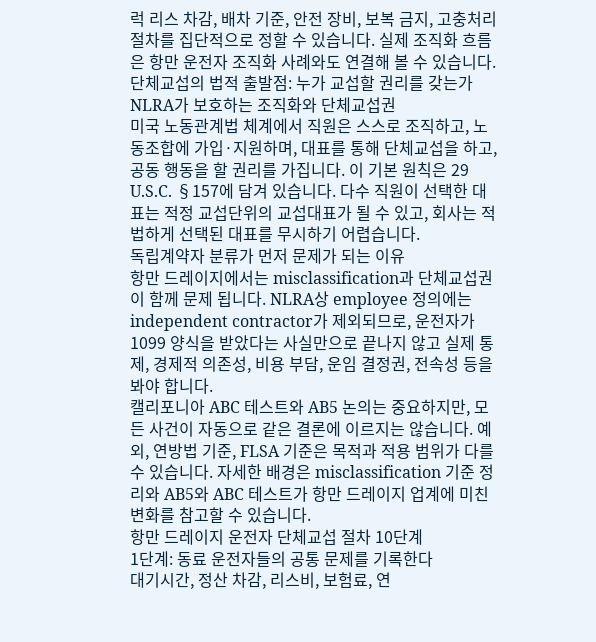럭 리스 차감, 배차 기준, 안전 장비, 보복 금지, 고충처리 절차를 집단적으로 정할 수 있습니다. 실제 조직화 흐름은 항만 운전자 조직화 사례와도 연결해 볼 수 있습니다.
단체교섭의 법적 출발점: 누가 교섭할 권리를 갖는가
NLRA가 보호하는 조직화와 단체교섭권
미국 노동관계법 체계에서 직원은 스스로 조직하고, 노동조합에 가입·지원하며, 대표를 통해 단체교섭을 하고, 공동 행동을 할 권리를 가집니다. 이 기본 원칙은 29 U.S.C. §157에 담겨 있습니다. 다수 직원이 선택한 대표는 적정 교섭단위의 교섭대표가 될 수 있고, 회사는 적법하게 선택된 대표를 무시하기 어렵습니다.
독립계약자 분류가 먼저 문제가 되는 이유
항만 드레이지에서는 misclassification과 단체교섭권이 함께 문제 됩니다. NLRA상 employee 정의에는 independent contractor가 제외되므로, 운전자가 1099 양식을 받았다는 사실만으로 끝나지 않고 실제 통제, 경제적 의존성, 비용 부담, 운임 결정권, 전속성 등을 봐야 합니다.
캘리포니아 ABC 테스트와 AB5 논의는 중요하지만, 모든 사건이 자동으로 같은 결론에 이르지는 않습니다. 예외, 연방법 기준, FLSA 기준은 목적과 적용 범위가 다를 수 있습니다. 자세한 배경은 misclassification 기준 정리와 AB5와 ABC 테스트가 항만 드레이지 업계에 미친 변화를 참고할 수 있습니다.
항만 드레이지 운전자 단체교섭 절차 10단계
1단계: 동료 운전자들의 공통 문제를 기록한다
대기시간, 정산 차감, 리스비, 보험료, 연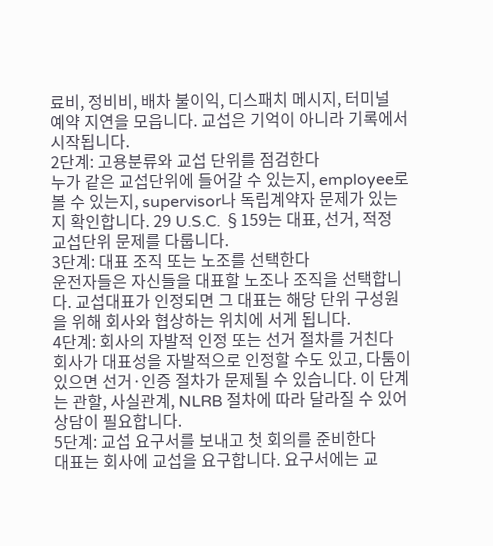료비, 정비비, 배차 불이익, 디스패치 메시지, 터미널 예약 지연을 모읍니다. 교섭은 기억이 아니라 기록에서 시작됩니다.
2단계: 고용분류와 교섭 단위를 점검한다
누가 같은 교섭단위에 들어갈 수 있는지, employee로 볼 수 있는지, supervisor나 독립계약자 문제가 있는지 확인합니다. 29 U.S.C. §159는 대표, 선거, 적정 교섭단위 문제를 다룹니다.
3단계: 대표 조직 또는 노조를 선택한다
운전자들은 자신들을 대표할 노조나 조직을 선택합니다. 교섭대표가 인정되면 그 대표는 해당 단위 구성원을 위해 회사와 협상하는 위치에 서게 됩니다.
4단계: 회사의 자발적 인정 또는 선거 절차를 거친다
회사가 대표성을 자발적으로 인정할 수도 있고, 다툼이 있으면 선거·인증 절차가 문제될 수 있습니다. 이 단계는 관할, 사실관계, NLRB 절차에 따라 달라질 수 있어 상담이 필요합니다.
5단계: 교섭 요구서를 보내고 첫 회의를 준비한다
대표는 회사에 교섭을 요구합니다. 요구서에는 교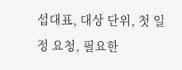섭대표, 대상 단위, 첫 일정 요청, 필요한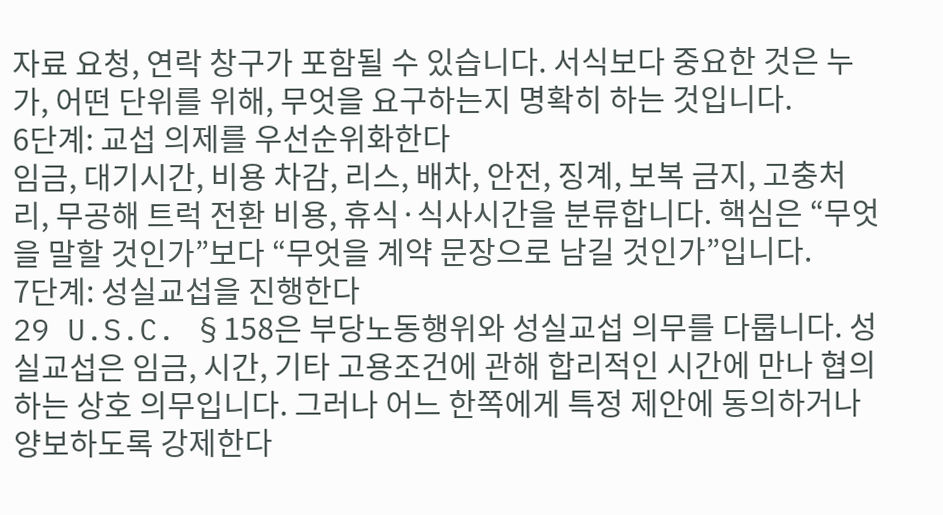자료 요청, 연락 창구가 포함될 수 있습니다. 서식보다 중요한 것은 누가, 어떤 단위를 위해, 무엇을 요구하는지 명확히 하는 것입니다.
6단계: 교섭 의제를 우선순위화한다
임금, 대기시간, 비용 차감, 리스, 배차, 안전, 징계, 보복 금지, 고충처리, 무공해 트럭 전환 비용, 휴식·식사시간을 분류합니다. 핵심은 “무엇을 말할 것인가”보다 “무엇을 계약 문장으로 남길 것인가”입니다.
7단계: 성실교섭을 진행한다
29 U.S.C. §158은 부당노동행위와 성실교섭 의무를 다룹니다. 성실교섭은 임금, 시간, 기타 고용조건에 관해 합리적인 시간에 만나 협의하는 상호 의무입니다. 그러나 어느 한쪽에게 특정 제안에 동의하거나 양보하도록 강제한다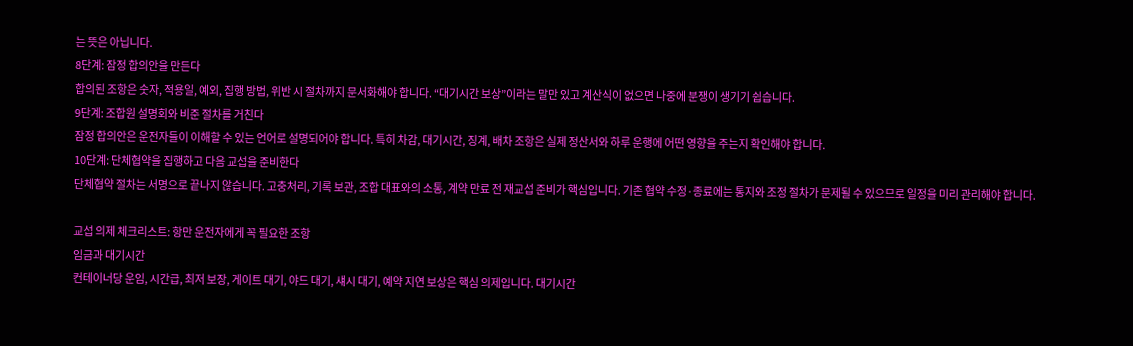는 뜻은 아닙니다.
8단계: 잠정 합의안을 만든다
합의된 조항은 숫자, 적용일, 예외, 집행 방법, 위반 시 절차까지 문서화해야 합니다. “대기시간 보상”이라는 말만 있고 계산식이 없으면 나중에 분쟁이 생기기 쉽습니다.
9단계: 조합원 설명회와 비준 절차를 거친다
잠정 합의안은 운전자들이 이해할 수 있는 언어로 설명되어야 합니다. 특히 차감, 대기시간, 징계, 배차 조항은 실제 정산서와 하루 운행에 어떤 영향을 주는지 확인해야 합니다.
10단계: 단체협약을 집행하고 다음 교섭을 준비한다
단체협약 절차는 서명으로 끝나지 않습니다. 고충처리, 기록 보관, 조합 대표와의 소통, 계약 만료 전 재교섭 준비가 핵심입니다. 기존 협약 수정·종료에는 통지와 조정 절차가 문제될 수 있으므로 일정을 미리 관리해야 합니다.

교섭 의제 체크리스트: 항만 운전자에게 꼭 필요한 조항
임금과 대기시간
컨테이너당 운임, 시간급, 최저 보장, 게이트 대기, 야드 대기, 섀시 대기, 예약 지연 보상은 핵심 의제입니다. 대기시간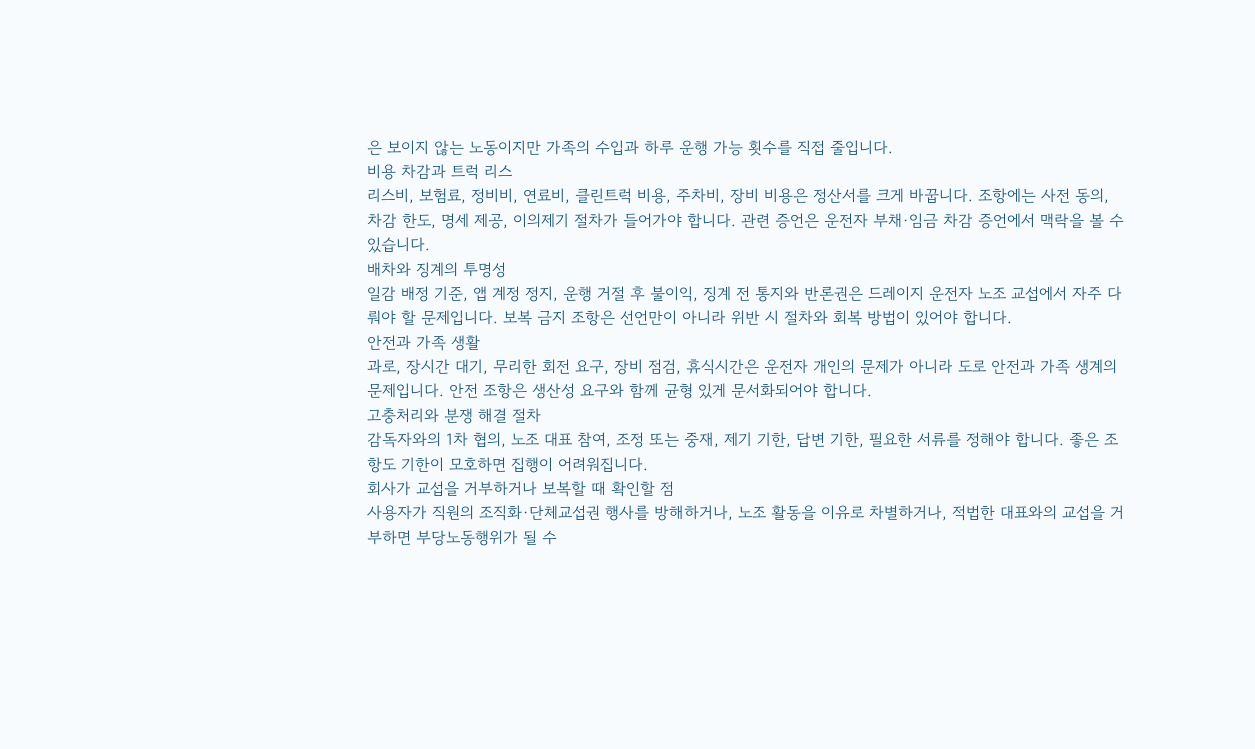은 보이지 않는 노동이지만 가족의 수입과 하루 운행 가능 횟수를 직접 줄입니다.
비용 차감과 트럭 리스
리스비, 보험료, 정비비, 연료비, 클린트럭 비용, 주차비, 장비 비용은 정산서를 크게 바꿉니다. 조항에는 사전 동의, 차감 한도, 명세 제공, 이의제기 절차가 들어가야 합니다. 관련 증언은 운전자 부채·임금 차감 증언에서 맥락을 볼 수 있습니다.
배차와 징계의 투명성
일감 배정 기준, 앱 계정 정지, 운행 거절 후 불이익, 징계 전 통지와 반론권은 드레이지 운전자 노조 교섭에서 자주 다뤄야 할 문제입니다. 보복 금지 조항은 선언만이 아니라 위반 시 절차와 회복 방법이 있어야 합니다.
안전과 가족 생활
과로, 장시간 대기, 무리한 회전 요구, 장비 점검, 휴식시간은 운전자 개인의 문제가 아니라 도로 안전과 가족 생계의 문제입니다. 안전 조항은 생산성 요구와 함께 균형 있게 문서화되어야 합니다.
고충처리와 분쟁 해결 절차
감독자와의 1차 협의, 노조 대표 참여, 조정 또는 중재, 제기 기한, 답변 기한, 필요한 서류를 정해야 합니다. 좋은 조항도 기한이 모호하면 집행이 어려워집니다.
회사가 교섭을 거부하거나 보복할 때 확인할 점
사용자가 직원의 조직화·단체교섭권 행사를 방해하거나, 노조 활동을 이유로 차별하거나, 적법한 대표와의 교섭을 거부하면 부당노동행위가 될 수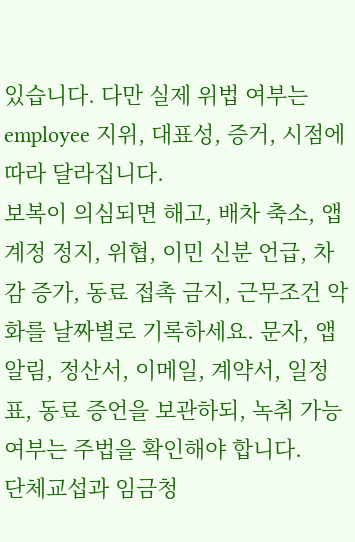있습니다. 다만 실제 위법 여부는 employee 지위, 대표성, 증거, 시점에 따라 달라집니다.
보복이 의심되면 해고, 배차 축소, 앱 계정 정지, 위협, 이민 신분 언급, 차감 증가, 동료 접촉 금지, 근무조건 악화를 날짜별로 기록하세요. 문자, 앱 알림, 정산서, 이메일, 계약서, 일정표, 동료 증언을 보관하되, 녹취 가능 여부는 주법을 확인해야 합니다.
단체교섭과 임금청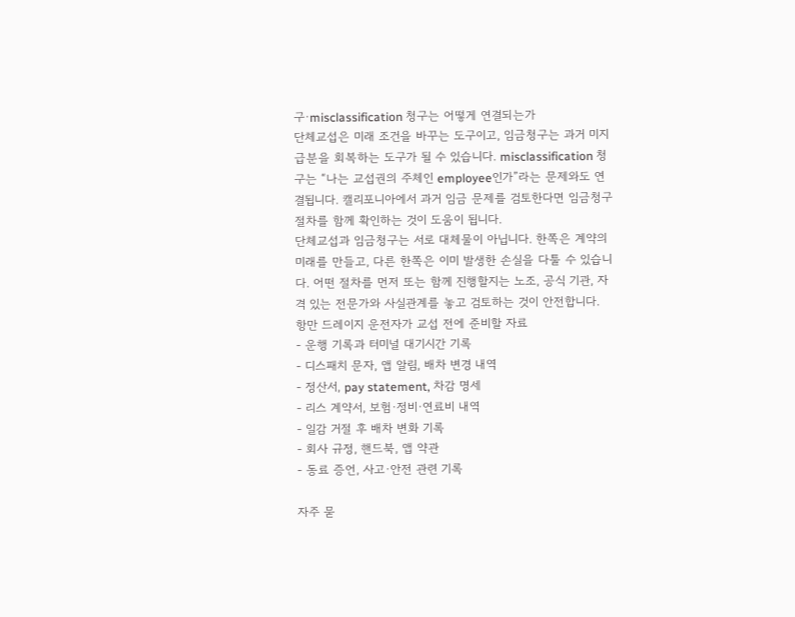구·misclassification 청구는 어떻게 연결되는가
단체교섭은 미래 조건을 바꾸는 도구이고, 임금청구는 과거 미지급분을 회복하는 도구가 될 수 있습니다. misclassification 청구는 “나는 교섭권의 주체인 employee인가”라는 문제와도 연결됩니다. 캘리포니아에서 과거 임금 문제를 검토한다면 임금청구 절차를 함께 확인하는 것이 도움이 됩니다.
단체교섭과 임금청구는 서로 대체물이 아닙니다. 한쪽은 계약의 미래를 만들고, 다른 한쪽은 이미 발생한 손실을 다툴 수 있습니다. 어떤 절차를 먼저 또는 함께 진행할지는 노조, 공식 기관, 자격 있는 전문가와 사실관계를 놓고 검토하는 것이 안전합니다.
항만 드레이지 운전자가 교섭 전에 준비할 자료
- 운행 기록과 터미널 대기시간 기록
- 디스패치 문자, 앱 알림, 배차 변경 내역
- 정산서, pay statement, 차감 명세
- 리스 계약서, 보험·정비·연료비 내역
- 일감 거절 후 배차 변화 기록
- 회사 규정, 핸드북, 앱 약관
- 동료 증언, 사고·안전 관련 기록

자주 묻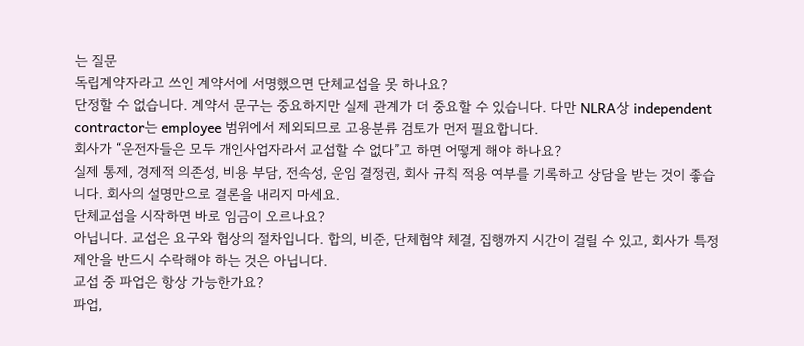는 질문
독립계약자라고 쓰인 계약서에 서명했으면 단체교섭을 못 하나요?
단정할 수 없습니다. 계약서 문구는 중요하지만 실제 관계가 더 중요할 수 있습니다. 다만 NLRA상 independent contractor는 employee 범위에서 제외되므로 고용분류 검토가 먼저 필요합니다.
회사가 “운전자들은 모두 개인사업자라서 교섭할 수 없다”고 하면 어떻게 해야 하나요?
실제 통제, 경제적 의존성, 비용 부담, 전속성, 운임 결정권, 회사 규칙 적용 여부를 기록하고 상담을 받는 것이 좋습니다. 회사의 설명만으로 결론을 내리지 마세요.
단체교섭을 시작하면 바로 임금이 오르나요?
아닙니다. 교섭은 요구와 협상의 절차입니다. 합의, 비준, 단체협약 체결, 집행까지 시간이 걸릴 수 있고, 회사가 특정 제안을 반드시 수락해야 하는 것은 아닙니다.
교섭 중 파업은 항상 가능한가요?
파업,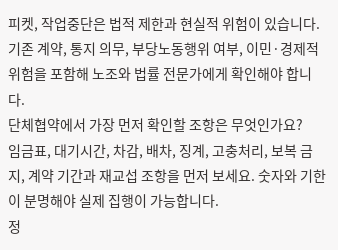피켓, 작업중단은 법적 제한과 현실적 위험이 있습니다. 기존 계약, 통지 의무, 부당노동행위 여부, 이민·경제적 위험을 포함해 노조와 법률 전문가에게 확인해야 합니다.
단체협약에서 가장 먼저 확인할 조항은 무엇인가요?
임금표, 대기시간, 차감, 배차, 징계, 고충처리, 보복 금지, 계약 기간과 재교섭 조항을 먼저 보세요. 숫자와 기한이 분명해야 실제 집행이 가능합니다.
정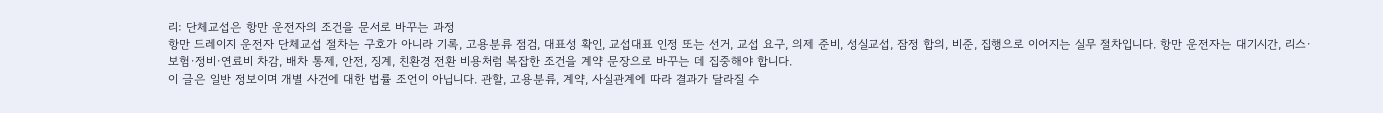리: 단체교섭은 항만 운전자의 조건을 문서로 바꾸는 과정
항만 드레이지 운전자 단체교섭 절차는 구호가 아니라 기록, 고용분류 점검, 대표성 확인, 교섭대표 인정 또는 선거, 교섭 요구, 의제 준비, 성실교섭, 잠정 합의, 비준, 집행으로 이어지는 실무 절차입니다. 항만 운전자는 대기시간, 리스·보험·정비·연료비 차감, 배차 통제, 안전, 징계, 친환경 전환 비용처럼 복잡한 조건을 계약 문장으로 바꾸는 데 집중해야 합니다.
이 글은 일반 정보이며 개별 사건에 대한 법률 조언이 아닙니다. 관할, 고용분류, 계약, 사실관계에 따라 결과가 달라질 수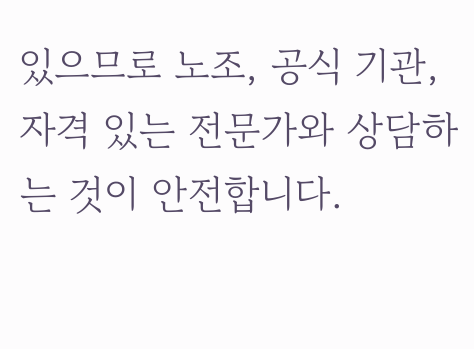있으므로 노조, 공식 기관, 자격 있는 전문가와 상담하는 것이 안전합니다.